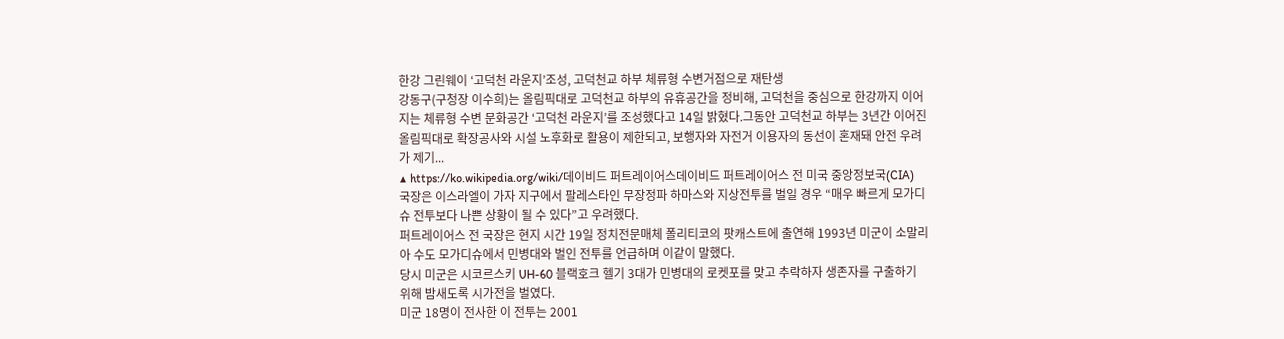한강 그린웨이 ‘고덕천 라운지’조성, 고덕천교 하부 체류형 수변거점으로 재탄생
강동구(구청장 이수희)는 올림픽대로 고덕천교 하부의 유휴공간을 정비해, 고덕천을 중심으로 한강까지 이어지는 체류형 수변 문화공간 ‘고덕천 라운지’를 조성했다고 14일 밝혔다.그동안 고덕천교 하부는 3년간 이어진 올림픽대로 확장공사와 시설 노후화로 활용이 제한되고, 보행자와 자전거 이용자의 동선이 혼재돼 안전 우려가 제기...
▲ https://ko.wikipedia.org/wiki/데이비드 퍼트레이어스데이비드 퍼트레이어스 전 미국 중앙정보국(CIA) 국장은 이스라엘이 가자 지구에서 팔레스타인 무장정파 하마스와 지상전투를 벌일 경우 “매우 빠르게 모가디슈 전투보다 나쁜 상황이 될 수 있다”고 우려했다.
퍼트레이어스 전 국장은 현지 시간 19일 정치전문매체 폴리티코의 팟캐스트에 출연해 1993년 미군이 소말리아 수도 모가디슈에서 민병대와 벌인 전투를 언급하며 이같이 말했다.
당시 미군은 시코르스키 UH-60 블랙호크 헬기 3대가 민병대의 로켓포를 맞고 추락하자 생존자를 구출하기 위해 밤새도록 시가전을 벌였다.
미군 18명이 전사한 이 전투는 2001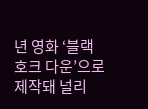년 영화 ‘블랙 호크 다운’으로 제작돼 널리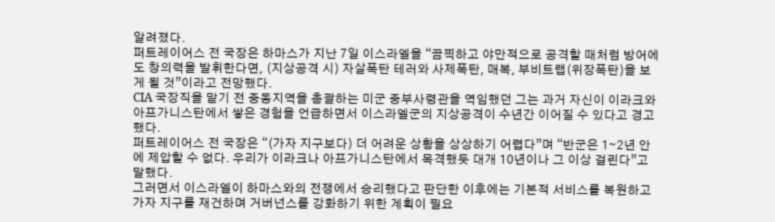알려졌다.
퍼트레이어스 전 국장은 하마스가 지난 7일 이스라엘을 “끔찍하고 야만적으로 공격할 때처럼 방어에도 창의력을 발휘한다면, (지상공격 시) 자살폭탄 테러와 사제폭탄, 매복, 부비트랩(위장폭탄)을 보게 될 것”이라고 전망했다.
CIA 국장직을 맡기 전 중동지역을 총괄하는 미군 중부사령관을 역임했던 그는 과거 자신이 이라크와 아프가니스탄에서 쌓은 경험을 언급하면서 이스라엘군의 지상공격이 수년간 이어질 수 있다고 경고했다.
퍼트레이어스 전 국장은 “(가자 지구보다) 더 어려운 상황을 상상하기 어렵다”며 “반군은 1∼2년 안에 제압할 수 없다. 우리가 이라크나 아프가니스탄에서 목격했듯 대개 10년이나 그 이상 걸린다”고 말했다.
그러면서 이스라엘이 하마스와의 전쟁에서 승리했다고 판단한 이후에는 기본적 서비스를 복원하고 가자 지구를 재건하며 거버넌스를 강화하기 위한 계획이 필요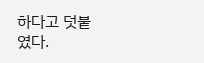하다고 덧붙였다.